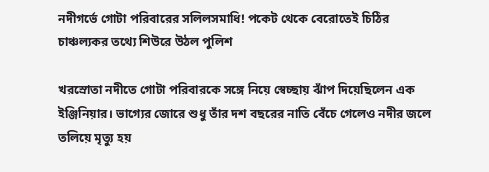নদীগর্ভে গোটা পরিবারের সলিলসমাধি! পকেট থেকে বেরোতেই চিঠির চাঞ্চল্যকর তথ্যে শিউরে উঠল পুলিশ

খরস্রোতা নদীতে গোটা পরিবারকে সঙ্গে নিয়ে স্বেচ্ছায় ঝাঁপ দিয়েছিলেন এক ইঞ্জিনিয়ার। ভাগ্যের জোরে শুধু তাঁর দশ বছরের নাতি বেঁচে গেলেও নদীর জলে তলিয়ে মৃত্যু হয়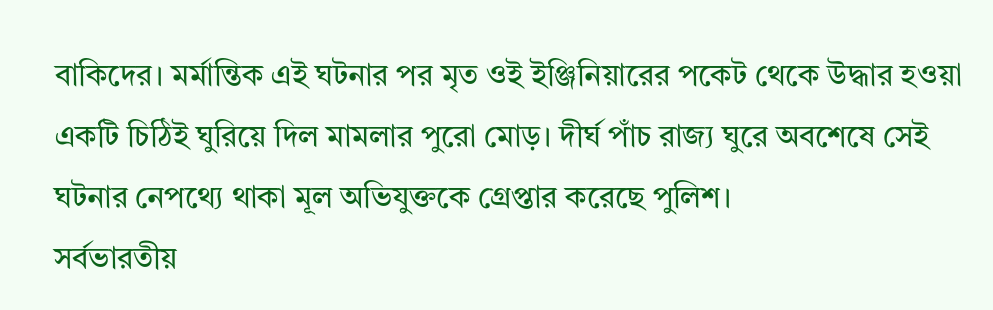বাকিদের। মর্মান্তিক এই ঘটনার পর মৃত ওই ইঞ্জিনিয়ারের পকেট থেকে উদ্ধার হওয়া একটি চিঠিই ঘুরিয়ে দিল মামলার পুরো মোড়। দীর্ঘ পাঁচ রাজ্য ঘুরে অবশেষে সেই ঘটনার নেপথ্যে থাকা মূল অভিযুক্তকে গ্রেপ্তার করেছে পুলিশ।
সর্বভারতীয়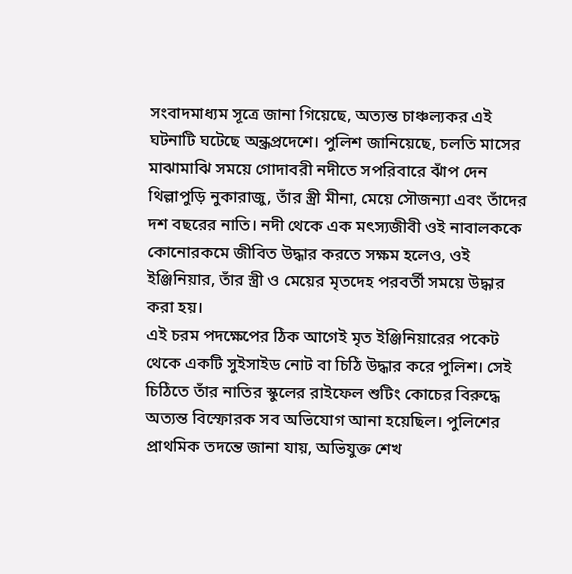সংবাদমাধ্যম সূত্রে জানা গিয়েছে, অত্যন্ত চাঞ্চল্যকর এই ঘটনাটি ঘটেছে অন্ধ্রপ্রদেশে। পুলিশ জানিয়েছে, চলতি মাসের মাঝামাঝি সময়ে গোদাবরী নদীতে সপরিবারে ঝাঁপ দেন থিল্লাপুড়ি নুকারাজু, তাঁর স্ত্রী মীনা, মেয়ে সৌজন্যা এবং তাঁদের দশ বছরের নাতি। নদী থেকে এক মৎস্যজীবী ওই নাবালককে কোনোরকমে জীবিত উদ্ধার করতে সক্ষম হলেও, ওই ইঞ্জিনিয়ার, তাঁর স্ত্রী ও মেয়ের মৃতদেহ পরবর্তী সময়ে উদ্ধার করা হয়।
এই চরম পদক্ষেপের ঠিক আগেই মৃত ইঞ্জিনিয়ারের পকেট থেকে একটি সুইসাইড নোট বা চিঠি উদ্ধার করে পুলিশ। সেই চিঠিতে তাঁর নাতির স্কুলের রাইফেল শুটিং কোচের বিরুদ্ধে অত্যন্ত বিস্ফোরক সব অভিযোগ আনা হয়েছিল। পুলিশের প্রাথমিক তদন্তে জানা যায়, অভিযুক্ত শেখ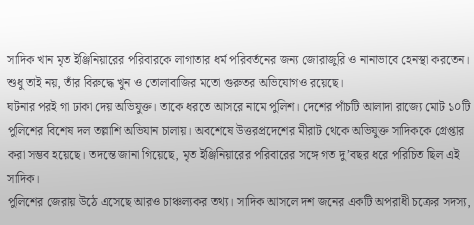সাদিক খান মৃত ইঞ্জিনিয়ারের পরিবারকে লাগাতার ধর্ম পরিবর্তনের জন্য জোরাজুরি ও নানাভাবে হেনস্থা করতেন। শুধু তাই নয়, তাঁর বিরুদ্ধে খুন ও তোলাবাজির মতো গুরুতর অভিযোগও রয়েছে।
ঘটনার পরই গা ঢাকা দেয় অভিযুক্ত। তাকে ধরতে আসরে নামে পুলিশ। দেশের পাঁচটি আলাদা রাজ্যে মোট ১০টি পুলিশের বিশেষ দল তল্লাশি অভিযান চালায়। অবশেষে উত্তরপ্রদেশের মীরাট থেকে অভিযুক্ত সাদিককে গ্রেপ্তার করা সম্ভব হয়েছে। তদন্তে জানা গিয়েছে, মৃত ইঞ্জিনিয়ারের পরিবারের সঙ্গে গত দু’বছর ধরে পরিচিত ছিল এই সাদিক।
পুলিশের জেরায় উঠে এসেছে আরও চাঞ্চল্যকর তথ্য। সাদিক আসলে দশ জনের একটি অপরাধী চক্রের সদস্য,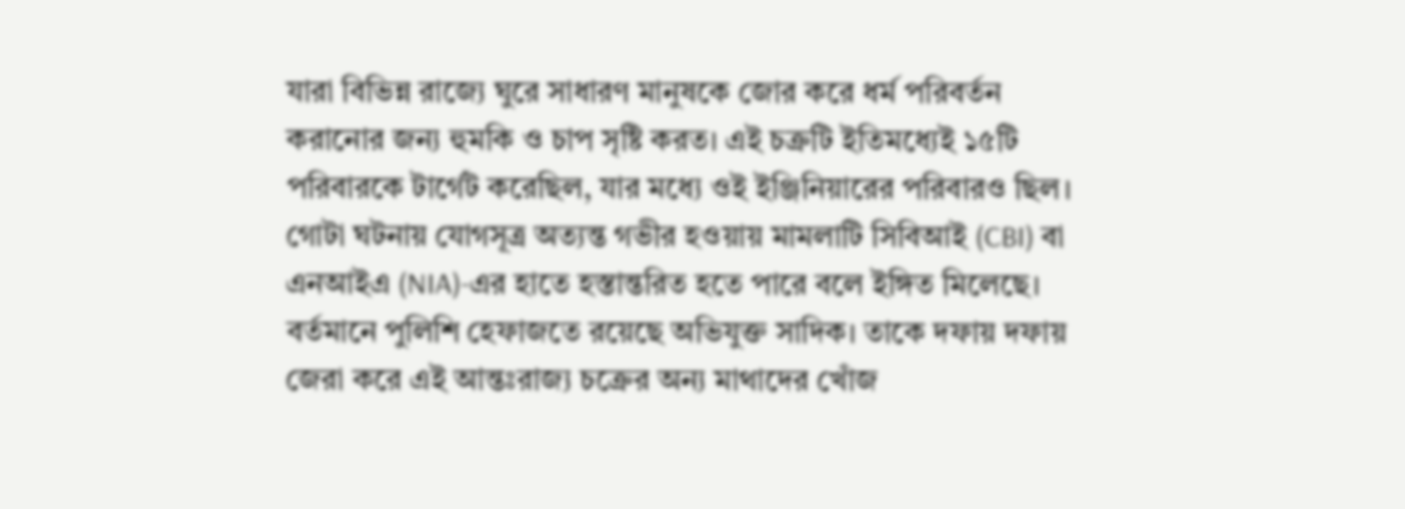যারা বিভিন্ন রাজ্যে ঘুরে সাধারণ মানুষকে জোর করে ধর্ম পরিবর্তন করানোর জন্য হুমকি ও চাপ সৃষ্টি করত। এই চক্রটি ইতিমধ্যেই ১৫টি পরিবারকে টার্গেট করেছিল, যার মধ্যে ওই ইঞ্জিনিয়ারের পরিবারও ছিল।
গোটা ঘটনায় যোগসূত্র অত্যন্ত গভীর হওয়ায় মামলাটি সিবিআই (CBI) বা এনআইএ (NIA)-এর হাতে হস্তান্তরিত হতে পারে বলে ইঙ্গিত মিলেছে। বর্তমানে পুলিশি হেফাজতে রয়েছে অভিযুক্ত সাদিক। তাকে দফায় দফায় জেরা করে এই আন্তঃরাজ্য চক্রের অন্য মাথাদের খোঁজ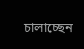চালাচ্ছেন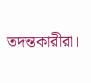তদন্তকারীরা।